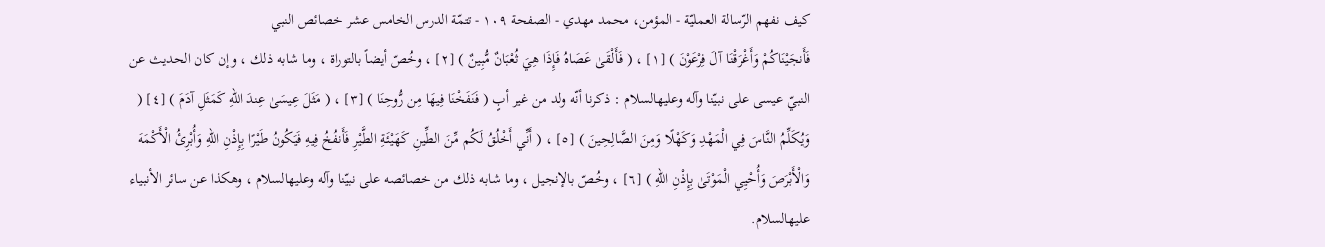كيف نفهم الرّسالة العمليّة - المؤمن، محمد مهدي - الصفحة ١٠٩ - تتمّة الدرس الخامس عشر خصائص النبي
فَأَنجَيْنَاكُمْ وَأَغْرَقْنَا آلَ فِرْعَوْنَ ) [١] ، ( فَأَلْقَىٰ عَصَاهُ فَإِذَا هِيَ ثُعْبَانٌ مُّبِينٌ ) [٢] ، وخُصّ أيضاً بالتوراة ، وما شابه ذلك ، وإن كان الحديث عن النبيّ عيسى على نبيّنا وآله وعليهالسلام : ذكرنا أنّه ولد من غير أبٍ ( فَنَفَخْنَا فِيهَا مِن رُّوحِنَا ) [٣] ، ( مَثَلَ عِيسَىٰ عِندَ اللهِ كَمَثَلِ آدَمَ ) [٤] ( وَيُكَلِّمُ النَّاسَ فِي الْمَهْدِ وَكَهْلًا وَمِنَ الصَّالِحِينَ ) [٥] ، ( أَنِّي أَخْلُقُ لَكُم مِّنَ الطِّينِ كَهَيْئَةِ الطَّيْرِ فَأَنفُخُ فِيهِ فَيَكُونُ طَيْرًا بِإِذْنِ اللهِ وَأُبْرِئُ الْأَكْمَهَ وَالْأَبْرَصَ وَأُحْيِي الْمَوْتَىٰ بِإِذْنِ اللهِ ) [٦] ، وخُصّ بالإنجيل ، وما شابه ذلك من خصائصه على نبيّنا وآله وعليهالسلام ، وهكذا عن سائر الأنبياء عليهالسلام.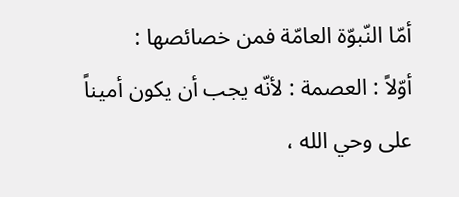أمّا النّبوّة العامّة فمن خصائصها :
أوّلاً : العصمة : لأنّه يجب أن يكون أميناً على وحي الله ،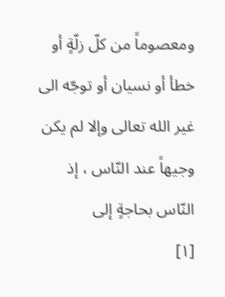ومعصوماً من كلّ زلّةٍ أو خطأ أو نسيان أو توجّه الى غير الله تعالى وإلا لم يكن وجيهاً عند النّاس ، إذ النّاس بحاجةٍ إلى
[١]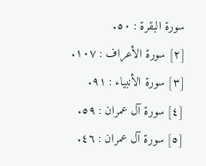سورة البقرة : ٥٠.
[٢] سورة الأعراف : ١٠٧.
[٣] سورة الأنبياء : ٩١.
[٤] سورة آل عمران : ٥٩.
[٥] سورة آل عمران : ٤٦.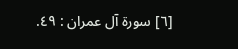[٦] سورة آل عمران : ٤٩.